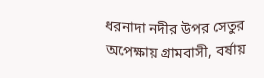ধরনাদা নদীর উপর সেতুর অপেক্ষায় গ্রামবাসী, বর্ষায়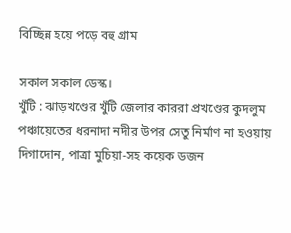বিচ্ছিন্ন হয়ে পড়ে বহু গ্রাম

সকাল সকাল ডেস্ক।
খুঁটি : ঝাড়খণ্ডের খুঁটি জেলার কাররা প্রখণ্ডের কুদলুম পঞ্চায়েতের ধরনাদা নদীর উপর সেতু নির্মাণ না হওয়ায় দিগাদোন, পাত্রা মুচিয়া-সহ কয়েক ডজন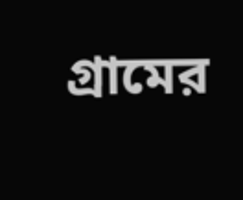গ্রামের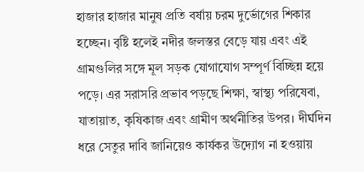হাজার হাজার মানুষ প্রতি বর্ষায় চরম দুর্ভোগের শিকার হচ্ছেন। বৃষ্টি হলেই নদীর জলস্তর বেড়ে যায় এবং এই গ্রামগুলির সঙ্গে মূল সড়ক যোগাযোগ সম্পূর্ণ বিচ্ছিন্ন হয়ে পড়ে। এর সরাসরি প্রভাব পড়ছে শিক্ষা, স্বাস্থ্য পরিষেবা, যাতায়াত, কৃষিকাজ এবং গ্রামীণ অর্থনীতির উপর। দীর্ঘদিন ধরে সেতুর দাবি জানিয়েও কার্যকর উদ্যোগ না হওয়ায়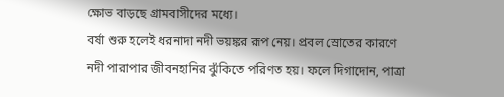ক্ষোভ বাড়ছে গ্রামবাসীদের মধ্যে।
বর্ষা শুরু হলেই ধরনাদা নদী ভয়ঙ্কর রূপ নেয়। প্রবল স্রোতের কারণে নদী পারাপার জীবনহানির ঝুঁকিতে পরিণত হয়। ফলে দিগাদোন, পাত্রা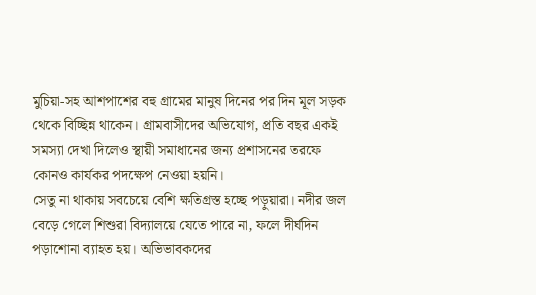মুচিয়া-সহ আশপাশের বহু গ্রামের মানুষ দিনের পর দিন মূল সড়ক থেকে বিচ্ছিন্ন থাকেন। গ্রামবাসীদের অভিযোগ, প্রতি বছর একই সমস্যা দেখা দিলেও স্থায়ী সমাধানের জন্য প্রশাসনের তরফে কোনও কার্যকর পদক্ষেপ নেওয়া হয়নি।
সেতু না থাকায় সবচেয়ে বেশি ক্ষতিগ্রস্ত হচ্ছে পড়ুয়ারা। নদীর জল বেড়ে গেলে শিশুরা বিদ্যালয়ে যেতে পারে না, ফলে দীর্ঘদিন পড়াশোনা ব্যাহত হয়। অভিভাবকদের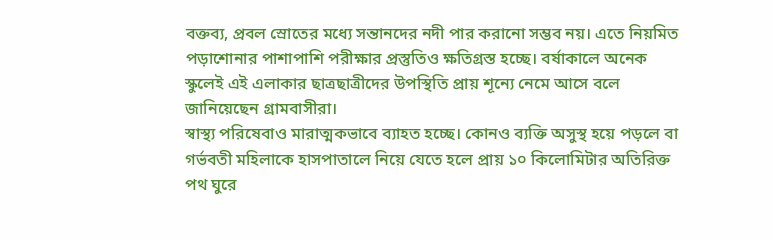বক্তব্য, প্রবল স্রোতের মধ্যে সন্তানদের নদী পার করানো সম্ভব নয়। এতে নিয়মিত পড়াশোনার পাশাপাশি পরীক্ষার প্রস্তুতিও ক্ষতিগ্রস্ত হচ্ছে। বর্ষাকালে অনেক স্কুলেই এই এলাকার ছাত্রছাত্রীদের উপস্থিতি প্রায় শূন্যে নেমে আসে বলে জানিয়েছেন গ্রামবাসীরা।
স্বাস্থ্য পরিষেবাও মারাত্মকভাবে ব্যাহত হচ্ছে। কোনও ব্যক্তি অসুস্থ হয়ে পড়লে বা গর্ভবতী মহিলাকে হাসপাতালে নিয়ে যেতে হলে প্রায় ১০ কিলোমিটার অতিরিক্ত পথ ঘুরে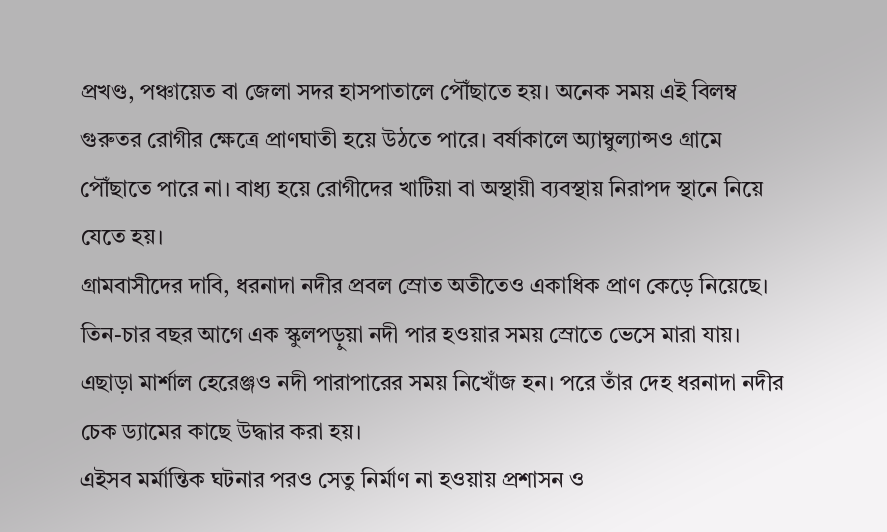প্রখণ্ড, পঞ্চায়েত বা জেলা সদর হাসপাতালে পৌঁছাতে হয়। অনেক সময় এই বিলম্ব গুরুতর রোগীর ক্ষেত্রে প্রাণঘাতী হয়ে উঠতে পারে। বর্ষাকালে অ্যাম্বুল্যান্সও গ্রামে পৌঁছাতে পারে না। বাধ্য হয়ে রোগীদের খাটিয়া বা অস্থায়ী ব্যবস্থায় নিরাপদ স্থানে নিয়ে যেতে হয়।
গ্রামবাসীদের দাবি, ধরনাদা নদীর প্রবল স্রোত অতীতেও একাধিক প্রাণ কেড়ে নিয়েছে। তিন-চার বছর আগে এক স্কুলপড়ুয়া নদী পার হওয়ার সময় স্রোতে ভেসে মারা যায়। এছাড়া মার্শাল হেরেঞ্জও নদী পারাপারের সময় নিখোঁজ হন। পরে তাঁর দেহ ধরনাদা নদীর চেক ড্যামের কাছে উদ্ধার করা হয়।
এইসব মর্মান্তিক ঘটনার পরও সেতু নির্মাণ না হওয়ায় প্রশাসন ও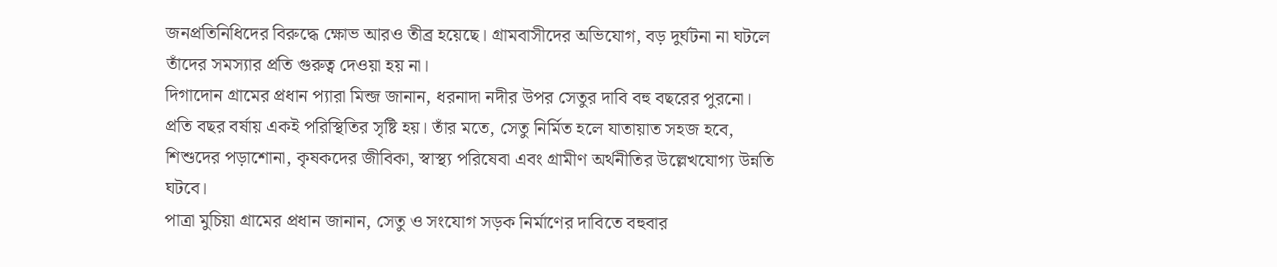জনপ্রতিনিধিদের বিরুদ্ধে ক্ষোভ আরও তীব্র হয়েছে। গ্রামবাসীদের অভিযোগ, বড় দুর্ঘটনা না ঘটলে তাঁদের সমস্যার প্রতি গুরুত্ব দেওয়া হয় না।
দিগাদোন গ্রামের প্রধান প্যারা মিন্জ জানান, ধরনাদা নদীর উপর সেতুর দাবি বহু বছরের পুরনো। প্রতি বছর বর্ষায় একই পরিস্থিতির সৃষ্টি হয়। তাঁর মতে, সেতু নির্মিত হলে যাতায়াত সহজ হবে, শিশুদের পড়াশোনা, কৃষকদের জীবিকা, স্বাস্থ্য পরিষেবা এবং গ্রামীণ অর্থনীতির উল্লেখযোগ্য উন্নতি ঘটবে।
পাত্রা মুচিয়া গ্রামের প্রধান জানান, সেতু ও সংযোগ সড়ক নির্মাণের দাবিতে বহুবার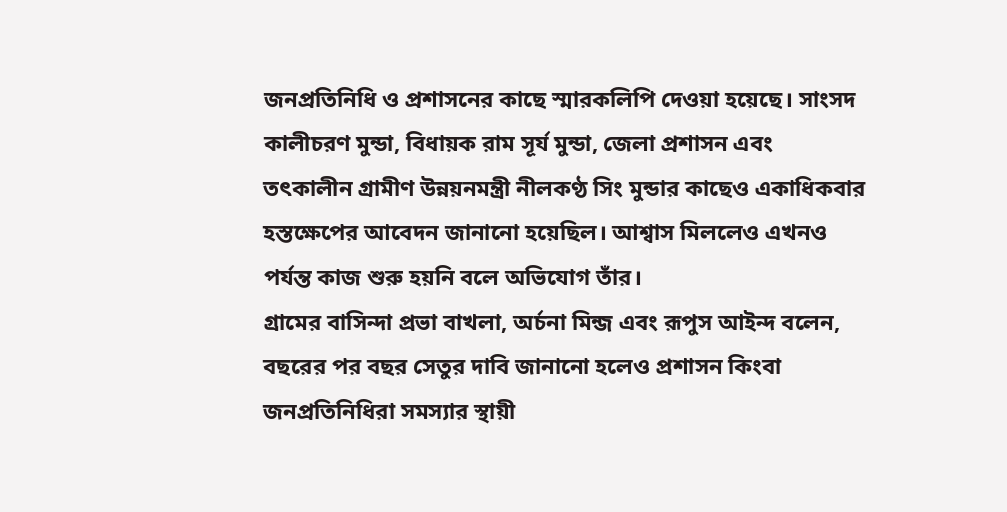জনপ্রতিনিধি ও প্রশাসনের কাছে স্মারকলিপি দেওয়া হয়েছে। সাংসদ কালীচরণ মুন্ডা, বিধায়ক রাম সূর্য মুন্ডা, জেলা প্রশাসন এবং তৎকালীন গ্রামীণ উন্নয়নমন্ত্রী নীলকণ্ঠ সিং মুন্ডার কাছেও একাধিকবার হস্তক্ষেপের আবেদন জানানো হয়েছিল। আশ্বাস মিললেও এখনও পর্যন্ত কাজ শুরু হয়নি বলে অভিযোগ তাঁর।
গ্রামের বাসিন্দা প্রভা বাখলা, অর্চনা মিন্জ এবং রূপুস আইন্দ বলেন, বছরের পর বছর সেতুর দাবি জানানো হলেও প্রশাসন কিংবা জনপ্রতিনিধিরা সমস্যার স্থায়ী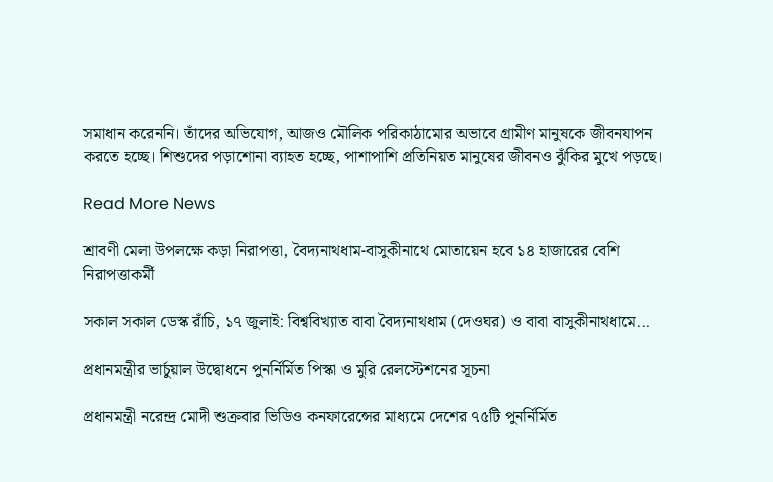সমাধান করেননি। তাঁদের অভিযোগ, আজও মৌলিক পরিকাঠামোর অভাবে গ্রামীণ মানুষকে জীবনযাপন করতে হচ্ছে। শিশুদের পড়াশোনা ব্যাহত হচ্ছে, পাশাপাশি প্রতিনিয়ত মানুষের জীবনও ঝুঁকির মুখে পড়ছে।

Read More News

শ্রাবণী মেলা উপলক্ষে কড়া নিরাপত্তা, বৈদ্যনাথধাম-বাসুকীনাথে মোতায়েন হবে ১৪ হাজারের বেশি নিরাপত্তাকর্মী

সকাল সকাল ডেস্ক রাঁচি, ১৭ জুলাই: বিশ্ববিখ্যাত বাবা বৈদ্যনাথধাম (দেওঘর) ও বাবা বাসুকীনাথধামে...

প্রধানমন্ত্রীর ভার্চুয়াল উদ্বোধনে পুনর্নির্মিত পিস্কা ও মুরি রেলস্টেশনের সূচনা

প্রধানমন্ত্রী নরেন্দ্র মোদী শুক্রবার ভিডিও কনফারেন্সের মাধ্যমে দেশের ৭৫টি পুনর্নির্মিত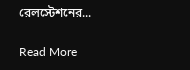রেলস্টেশনের...

Read More